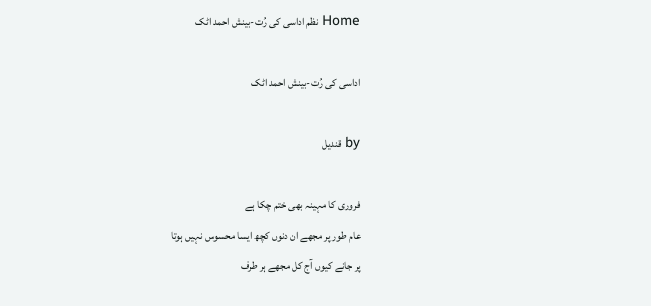Home نظم اداسی کی رُت-بینش احمد اٹک

اداسی کی رُت-بینش احمد اٹک

by قندیل

فروری کا مہینہ بھی ختم چکا ہے
عام طور پر مجھے ان دنوں کچھ ایسا محسوس نہیں ہوتا
پر جانے کیوں آج کل مجھے ہر طرف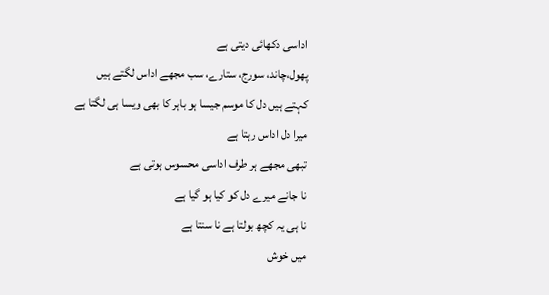اداسی دکھائی دیتی ہے
پھول،چاند، سورج، ستارے، سب مجھے اداس لگتے ہیں
کہتے ہیں دل کا موسم جیسا ہو باہر کا بھی ویسا ہی لگتا ہے
میرا دل اداس رہتا ہے
تبھی مجھے ہر طرف اداسی محسوس ہوتی ہے
نا جانے میرے دل کو کیا ہو گیا ہے
نا ہی یہ کچھ بولتا ہے نا سنتا ہے
میں خوش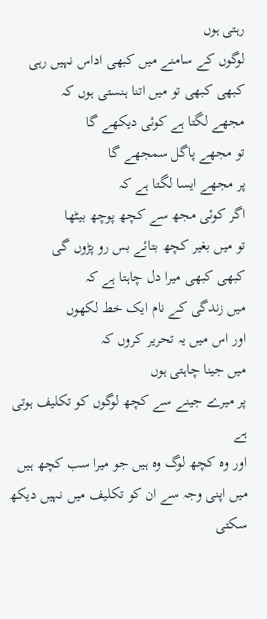رہتی ہوں
لوگوں کے سامنے میں کبھی اداس نہیں رہی
کبھی کبھی تو میں اتنا ہنستی ہوں کہ
مجھے لگتا ہے کوئی دیکھے گا
تو مجھے پاگل سمجھے گا
پر مجھے ایسا لگتا ہے کہ
اگر کوئی مجھ سے کچھ پوچھ بیٹھا
تو میں بغیر کچھ بتائے بس رو پڑوں گی
کبھی کبھی میرا دل چاہتا ہے کہ
میں زندگی کے نام ایک خط لکھوں
اور اس میں یہ تحریر کروں کہ
میں جینا چاہتی ہوں
پر میرے جینے سے کچھ لوگوں کو تکلیف ہوتی ہے
اور وہ کچھ لوگ وہ ہیں جو میرا سب کچھ ہیں
میں اپنی وجہ سے ان کو تکلیف میں نہیں دیکھ سکتی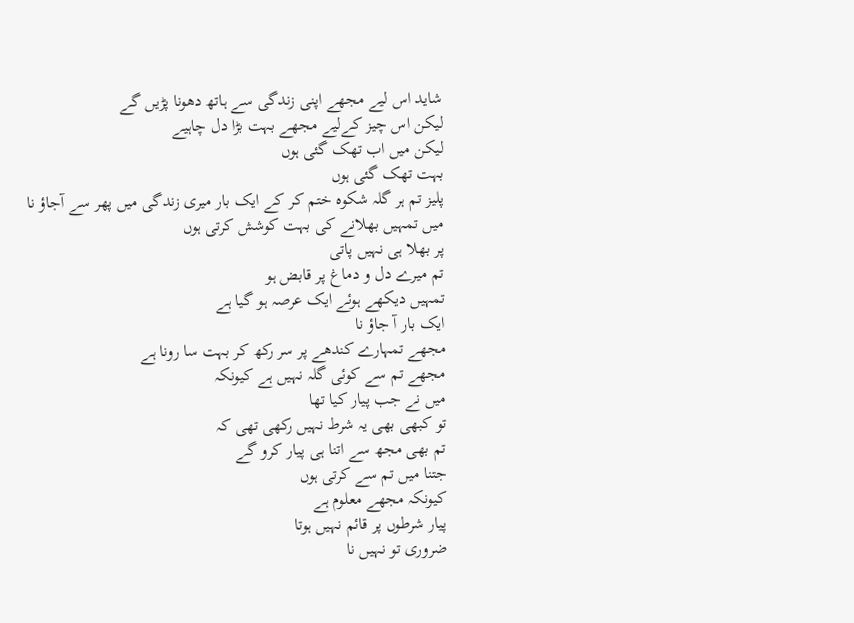شاید اس لیے مجھے اپنی زندگی سے ہاتھ دھونا پڑیں گے
لیکن اس چیز کےلیے مجھے بہت بڑا دل چاہیے
لیکن میں اب تھک گئی ہوں
بہت تھک گئی ہوں
پلیز تم ہر گلہ شکوہ ختم کر کے ایک بار میری زندگی میں پھر سے آجاؤ نا
میں تمہیں بھلانے کی بہت کوشش کرتی ہوں
پر بھلا ہی نہیں پاتی
تم میرے دل و دماغ پر قابض ہو
تمہیں دیکھے ہوئے ایک عرصہ ہو گیا ہے
ایک بار آ جاؤ نا
مجھے تمہارے کندھے پر سر رکھ کر بہت سا رونا ہے
مجھے تم سے کوئی گلہ نہیں ہے کیونکہ
میں نے جب پیار کیا تھا
تو کبھی بھی یہ شرط نہیں رکھی تھی کہ
تم بھی مجھ سے اتنا ہی پیار کرو گے
جتنا میں تم سے کرتی ہوں
کیونکہ مجھے معلوم ہے
پیار شرطوں پر قائم نہیں ہوتا
ضروری تو نہیں نا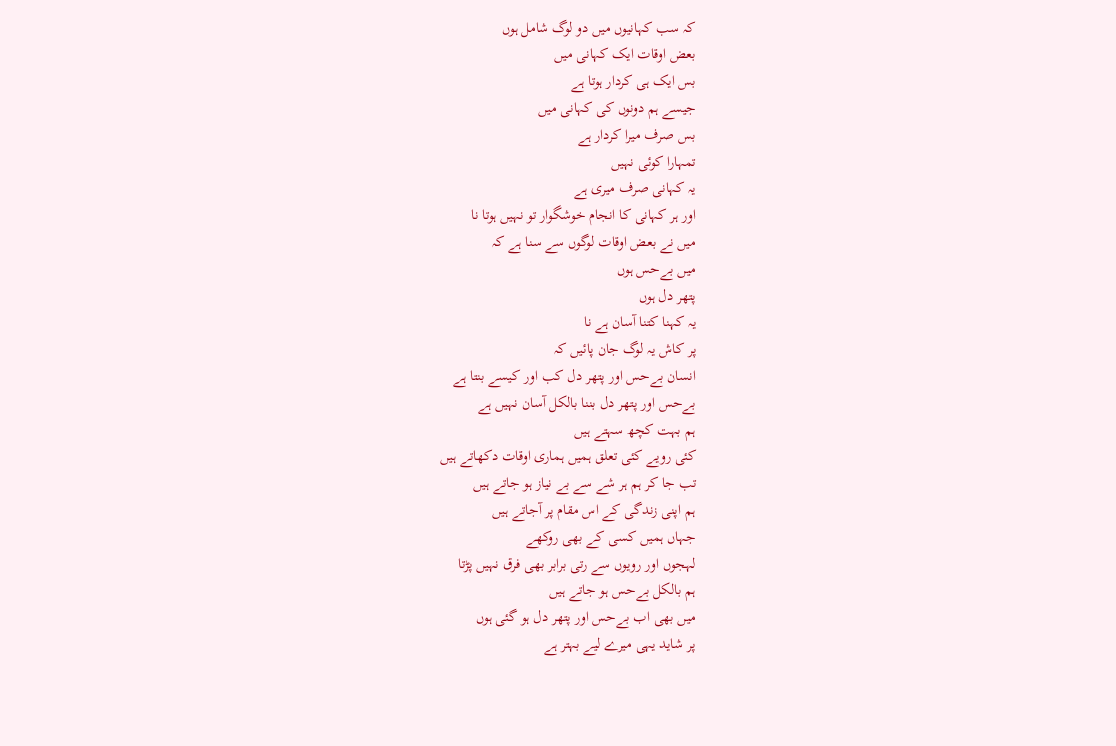کہ سب کہانیوں میں دو لوگ شامل ہوں
بعض اوقات ایک کہانی میں
بس ایک ہی کردار ہوتا ہے
جیسے ہم دونوں کی کہانی میں
بس صرف میرا کردار ہے
تمہارا کوئی نہیں
یہ کہانی صرف میری ہے
اور ہر کہانی کا انجام خوشگوار تو نہیں ہوتا نا
میں نے بعض اوقات لوگوں سے سنا ہے کہ
میں بےحس ہوں
پتھر دل ہوں
یہ کہنا کتنا آسان ہے نا
پر کاش یہ لوگ جان پائیں کہ
انسان بےحس اور پتھر دل کب اور کیسے بنتا ہے
بےحس اور پتھر دل بننا بالکل آسان نہیں ہے
ہم بہت کچھ سہتے ہیں
کئی رویے کئی تعلق ہمیں ہماری اوقات دکھاتے ہیں
تب جا کر ہم ہر شے سے بے نیاز ہو جاتے ہیں
ہم اپنی زندگی کے اس مقام پر آجاتے ہیں
جہاں ہمیں کسی کے بھی روکھے
لہجوں اور رویوں سے رتی برابر بھی فرق نہیں پڑتا
ہم بالکل بےحس ہو جاتے ہیں
میں بھی اب بےحس اور پتھر دل ہو گئی ہوں
پر شاید یہی میرے لیے بہتر ہے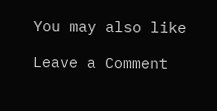You may also like

Leave a Comment